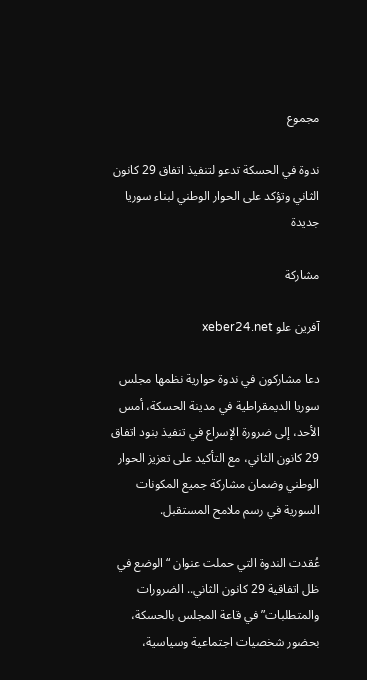مجموع

ندوة في الحسكة تدعو لتنفيذ اتفاق 29 كانون الثاني وتؤكد على الحوار الوطني لبناء سوريا جديدة

مشاركة

آفرين علو xeber24.net

دعا مشاركون في ندوة حوارية نظمها مجلس سوريا الديمقراطية في مدينة الحسكة، أمس الأحد، إلى ضرورة الإسراع في تنفيذ بنود اتفاق 29 كانون الثاني، مع التأكيد على تعزيز الحوار الوطني وضمان مشاركة جميع المكونات السورية في رسم ملامح المستقبل.

عُقدت الندوة التي حملت عنوان “الوضع في ظل اتفاقية 29 كانون الثاني.. الضرورات والمتطلبات” في قاعة المجلس بالحسكة، بحضور شخصيات اجتماعية وسياسية،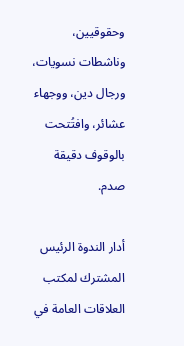وحقوقيين، وناشطات نسويات، ورجال دين، ووجهاء عشائر، وافتُتحت بالوقوف دقيقة صدم.

أدار الندوة الرئيس المشترك لمكتب العلاقات العامة في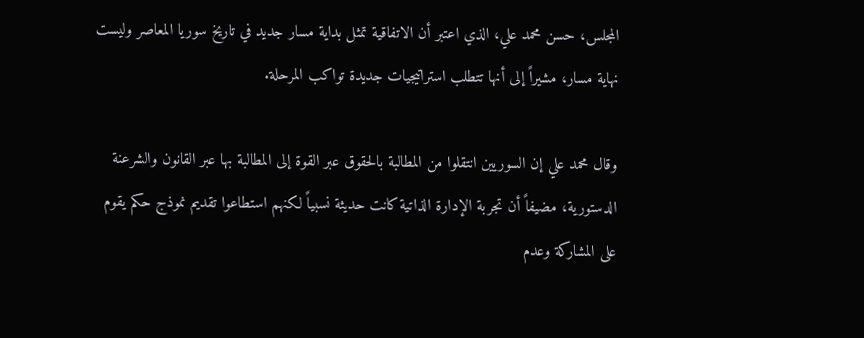المجلس، حسن محمد علي، الذي اعتبر أن الاتفاقية تمثل بداية مسار جديد في تاريخ سوريا المعاصر وليست نهاية مسار، مشيراً إلى أنها تتطلب استراتيجيات جديدة تواكب المرحلة.

وقال محمد علي إن السوريين انتقلوا من المطالبة بالحقوق عبر القوة إلى المطالبة بها عبر القانون والشرعنة الدستورية، مضيفاً أن تجربة الإدارة الذاتية كانت حديثة نسبياً لكنهم استطاعوا تقديم نموذج حكم يقوم على المشاركة وعدم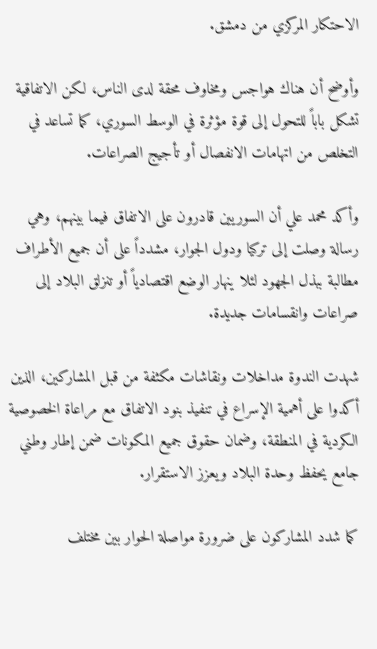الاحتكار المركزي من دمشق.

وأوضح أن هناك هواجس ومخاوف محقة لدى الناس، لكن الاتفاقية تشكل باباً للتحول إلى قوة مؤثرة في الوسط السوري، كما تساعد في التخلص من اتهامات الانفصال أو تأجيج الصراعات.

وأكد محمد علي أن السوريين قادرون على الاتفاق فيما بينهم، وهي رسالة وصلت إلى تركيا ودول الجوار، مشدداً على أن جميع الأطراف مطالبة ببذل الجهود لئلا ينهار الوضع اقتصادياً أو تنزلق البلاد إلى صراعات وانقسامات جديدة.

شهدت الندوة مداخلات ونقاشات مكثفة من قبل المشاركين، الذين أكدوا على أهمية الإسراع في تنفيذ بنود الاتفاق مع مراعاة الخصوصية الكردية في المنطقة، وضمان حقوق جميع المكونات ضمن إطار وطني جامع يحفظ وحدة البلاد ويعزز الاستقرار.

كما شدد المشاركون على ضرورة مواصلة الحوار بين مختلف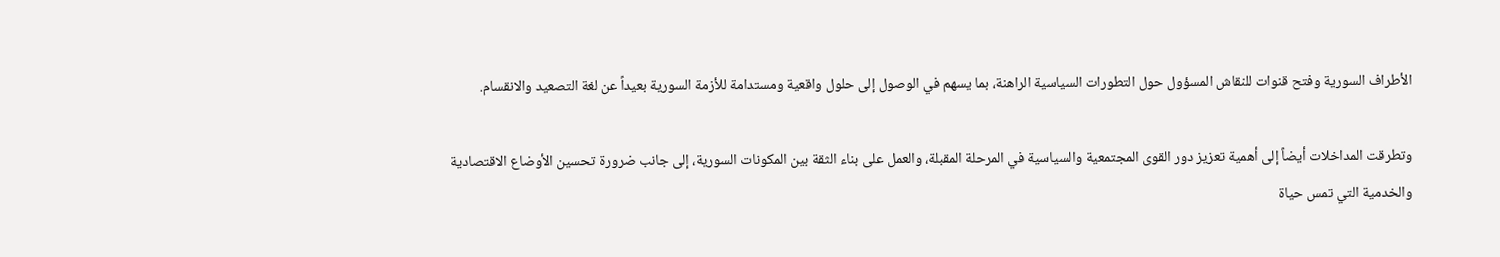الأطراف السورية وفتح قنوات للنقاش المسؤول حول التطورات السياسية الراهنة، بما يسهم في الوصول إلى حلول واقعية ومستدامة للأزمة السورية بعيداً عن لغة التصعيد والانقسام.

وتطرقت المداخلات أيضاً إلى أهمية تعزيز دور القوى المجتمعية والسياسية في المرحلة المقبلة، والعمل على بناء الثقة بين المكونات السورية، إلى جانب ضرورة تحسين الأوضاع الاقتصادية والخدمية التي تمس حياة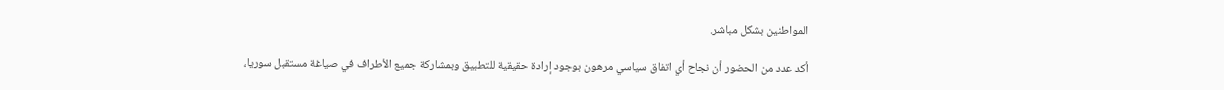المواطنين بشكل مباشر.

أكد عدد من الحضور أن نجاح أي اتفاق سياسي مرهون بوجود إرادة حقيقية للتطبيق وبمشاركة جميع الأطراف في صياغة مستقبل سوريا،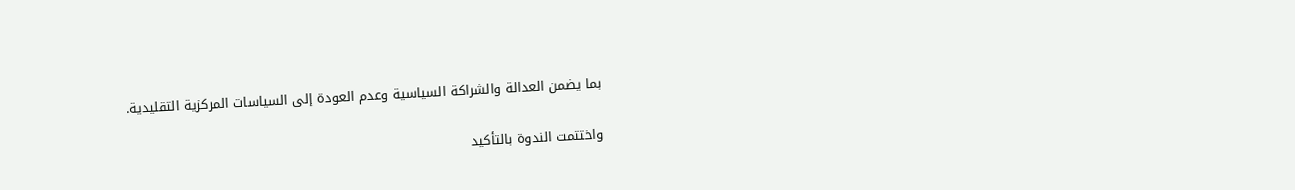بما يضمن العدالة والشراكة السياسية وعدم العودة إلى السياسات المركزية التقليدية.

واختتمت الندوة بالتأكيد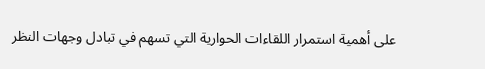على أهمية استمرار اللقاءات الحوارية التي تسهم في تبادل وجهات النظر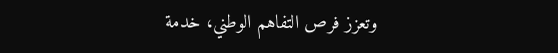وتعزز فرص التفاهم الوطني، خدمة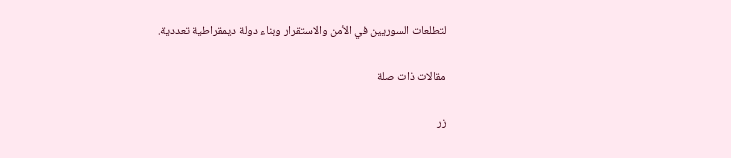لتطلعات السوريين في الأمن والاستقرار وبناء دولة ديمقراطية تعددية.

مقالات ذات صلة

زر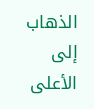الذهاب إلى الأعلى